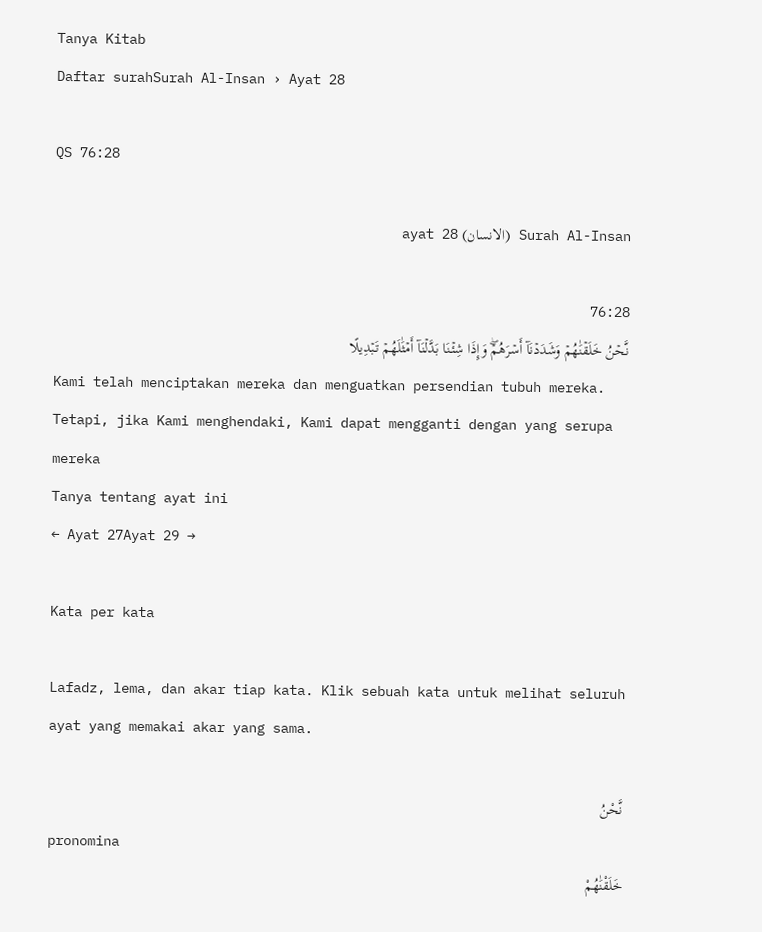Tanya Kitab
Daftar surahSurah Al-Insan › Ayat 28

QS 76:28

Surah Al-Insan (الانسان) ayat 28

76:28
نَّحۡنُ خَلَقۡنَٰهُمۡ وَشَدَدۡنَآ أَسۡرَهُمۡۖ وَإِذَا شِئۡنَا بَدَّلۡنَآ أَمۡثَٰلَهُمۡ تَبۡدِيلًا
Kami telah menciptakan mereka dan menguatkan persendian tubuh mereka. Tetapi, jika Kami menghendaki, Kami dapat mengganti dengan yang serupa mereka
Tanya tentang ayat ini
← Ayat 27Ayat 29 →

Kata per kata

Lafadz, lema, dan akar tiap kata. Klik sebuah kata untuk melihat seluruh ayat yang memakai akar yang sama.

نَّحْنُ
pronomina
خَلَقْنَٰهُمْ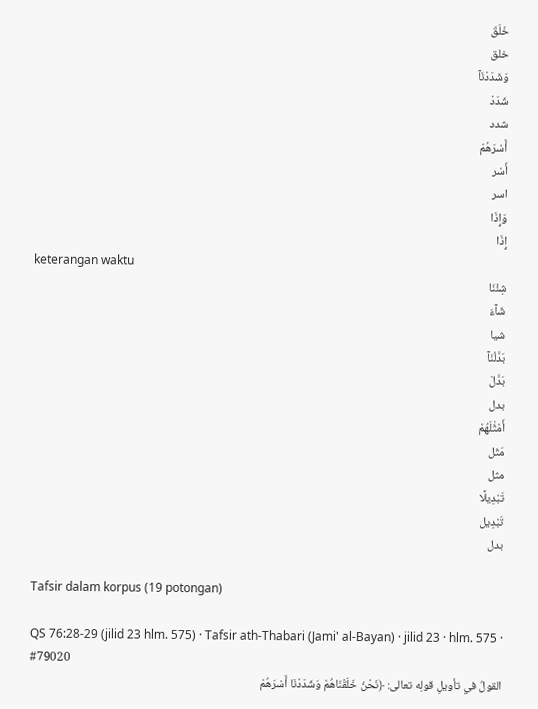خَلَقَ
خلق
وَشَدَدْنَآ
شَدَدْ
شدد
أَسْرَهُمْ
أَسْر
اسر
وَإِذَا
إِذَا
keterangan waktu
شِئْنَا
شَآءَ
شيا
بَدَّلْنَآ
بَدَّلَ
بدل
أَمْثَٰلَهُمْ
مَثَل
مثل
تَبْدِيلًا
تَبْدِيل
بدل

Tafsir dalam korpus (19 potongan)

QS 76:28-29 (jilid 23 hlm. 575) · Tafsir ath-Thabari (Jami' al-Bayan) · jilid 23 · hlm. 575 · #79020
القولُ في تأويلِ قولِه تعالى: ﴿نَحْنُ خَلَقْنَاهُمْ وَشَدَدْنَا أَسْرَهُمْ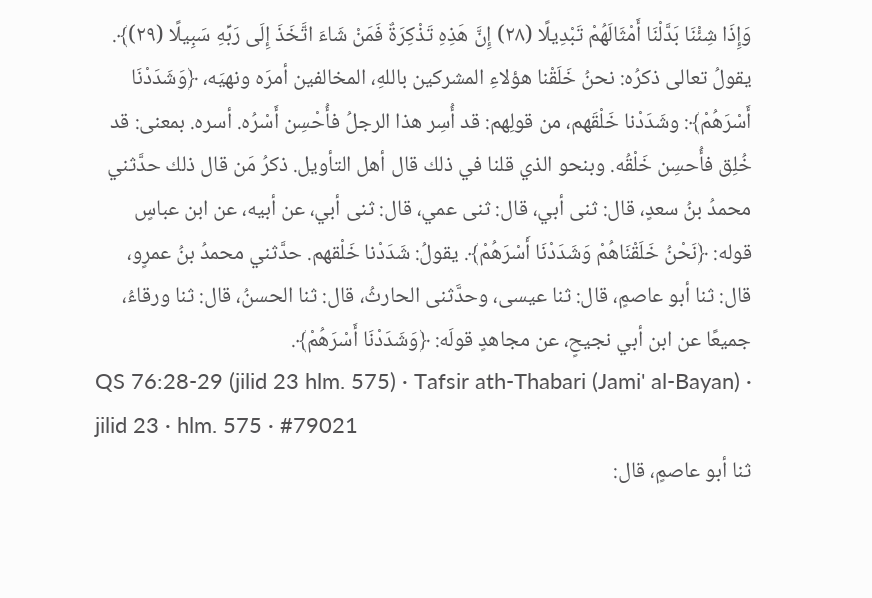وَإِذَا شِئْنَا بَدَّلْنَا أَمْثَالَهُمْ تَبْدِيلًا (٢٨) إِنَّ هَذِهِ تَذْكِرَةٌ فَمَنْ شَاءَ اتَّخَذَ إِلَى رَبِّهِ سَبِيلًا (٢٩)﴾. يقولُ تعالى ذكرُه: نحنُ خَلَقْنا هؤلاءِ المشركين باللهِ، المخالفين أمرَه ونهيَه، ﴿وَشَدَدْنَا أَسْرَهُمْ﴾: وشَدَدْنا خَلْقَهم، من قولِهم: قد أُسِر هذا الرجلُ فأُحْسِن أَسْرُه. أسره. بمعنى: قد خُلِق فأُحسِن خَلْقُه. وبنحو الذي قلنا في ذلك قال أهل التأويل. ذكرُ مَن قال ذلك حدَّثني محمدُ بنُ سعدٍ، قال: ثنى أبي، قال: ثنى عمي، قال: ثنى أبي، عن أبيه، عن ابن عباسٍ قوله: ﴿نَحْنُ خَلَقْنَاهُمْ وَشَدَدْنَا أَسْرَهُمْ﴾. يقولُ: شَدَدْنا خَلْقهم. حدَّثني محمدُ بنُ عمرٍو، قال: ثنا أبو عاصمٍ، قال: ثنا عيسى، وحدَّثنى الحارثُ، قال: ثنا الحسنُ، قال: ثنا ورقاءُ، جميعًا عن ابن أبي نجيحٍ، عن مجاهدٍ قولَه: ﴿وَشَدَدْنَا أَسْرَهُمْ﴾.
QS 76:28-29 (jilid 23 hlm. 575) · Tafsir ath-Thabari (Jami' al-Bayan) · jilid 23 · hlm. 575 · #79021
ثنا أبو عاصمٍ، قال: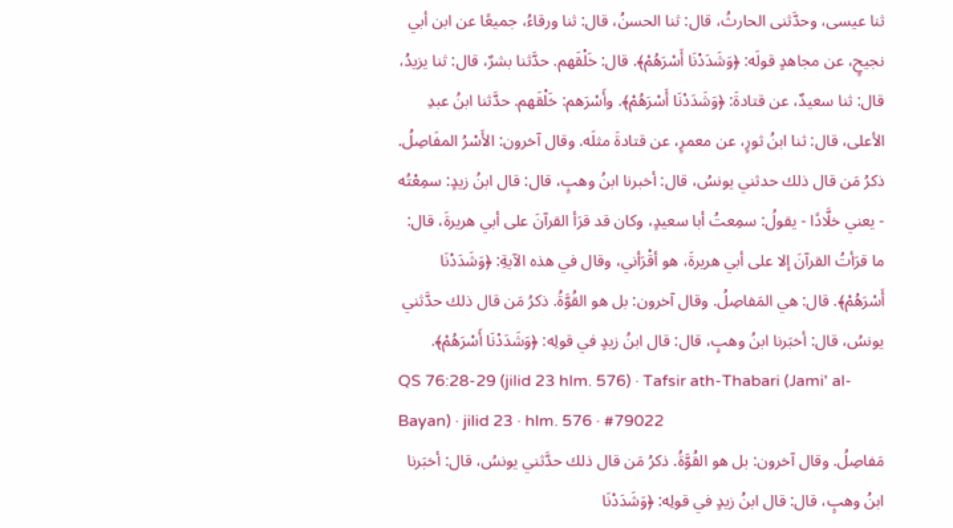ثنا عيسى، وحدَّثنى الحارثُ، قال: ثنا الحسنُ، قال: ثنا ورقاءُ، جميعًا عن ابن أبي نجيحٍ، عن مجاهدٍ قولَه: ﴿وَشَدَدْنَا أَسْرَهُمْ﴾. قال: خَلْقَهم. حدَّثنا بشرٌ، قال: ثنا يزيدُ، قال: ثنا سعيدٌ، عن قتادةَ: ﴿وَشَدَدْنَا أَسْرَهُمْ﴾. وأَسْرَهم: خَلْقَهم. حدَّثنا ابنُ عبدِ الأعلى، قال: ثنا ابنُ ثورٍ، عن معمرٍ، عن قتادةَ مثلَه. وقال آخرون: الأَسْرُ المفَاصِلُ. ذكرُ مَن قال ذلك حدثني يونسُ، قال: أخبرنا ابنُ وهبٍ، قال: قال ابنُ زيدٍ: سمِعْتُه - يعني خلَّادًا - يقولُ: سمِعتُ أبا سعيدٍ، وكان قد قرَأ القرآنَ على أبي هريرةَ، قال: ما قرَأتُ القرآنَ إلا على أبي هريرةَ، هو أقْرَأني، وقال في هذه الآيةِ: ﴿وَشَدَدْنَا أَسْرَهُمْ﴾. قال: هي المَفاصِلُ. وقال آخرون: بل هو القُوَّةُ. ذكرُ مَن قال ذلك حدَّثني يونسُ، قال: أخبَرنا ابنُ وهبٍ، قال: قال ابنُ زيدٍ في قولِه: ﴿وَشَدَدْنَا أَسْرَهُمْ﴾.
QS 76:28-29 (jilid 23 hlm. 576) · Tafsir ath-Thabari (Jami' al-Bayan) · jilid 23 · hlm. 576 · #79022
مَفاصِلُ. وقال آخرون: بل هو القُوَّةُ. ذكرُ مَن قال ذلك حدَّثني يونسُ، قال: أخبَرنا ابنُ وهبٍ، قال: قال ابنُ زيدٍ في قولِه: ﴿وَشَدَدْنَا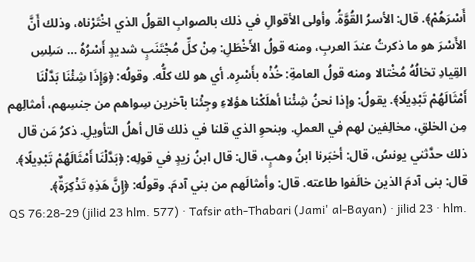أَسْرَهُمْ﴾. قال: الأسرُ القُوَّةُ. وأولى الأقوالِ في ذلك بالصوابِ القولُ الذي اخْتَرْناه، وذلك أَنَّ الأَسْرَ هو ما ذكرتُ عندَ العربِ، ومنه قولُ الأَخْطَلِ: مِنْ كلِّ مُجْتَنَبٍ شديدٍ أَسْرُهُ … سَلِسِ القِيادِ تخالُهُ مُخْتالا ومنه قولُ العامةِ: خُذْه بأَسْرِه. أي هو لك كلُّه. وقولُه: ﴿وَإِذَا شِئْنَا بَدَّلْنَا أَمْثَالَهُمْ تَبْدِيلًا﴾. يقولُ: وإذا نحنُ شِئْنا أهلَكْنا هؤلاءِ وجِئْنا بآخرين سِواهم من جنسِهم، أمثالِهم مِن الخلقِ، مخالِفين لهم في العملِ. وبنحوِ الذي قلنا في ذلك قال أهلُ التأويلِ. ذكرُ مَن قال ذلك حدَّثني يونسُ، قال: أخبَرنا ابنُ وهبٍ، قال: قال ابنُ زيدٍ في قولِه: ﴿بَدَّلْنَا أَمْثَالَهُمْ تَبْدِيلًا﴾. قال: بنى آدمَ الذين خالَفوا طاعته. قال: وأمثالَهم من بني آدمَ. وقولُه: ﴿إِنَّ هَذِهِ تَذْكِرَةٌ﴾.
QS 76:28-29 (jilid 23 hlm. 577) · Tafsir ath-Thabari (Jami' al-Bayan) · jilid 23 · hlm.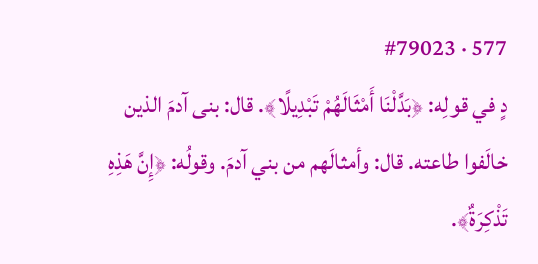577 · #79023
دٍ في قولِه: ﴿بَدَّلْنَا أَمْثَالَهُمْ تَبْدِيلًا﴾. قال: بنى آدمَ الذين خالَفوا طاعته. قال: وأمثالَهم من بني آدمَ. وقولُه: ﴿إِنَّ هَذِهِ تَذْكِرَةٌ﴾.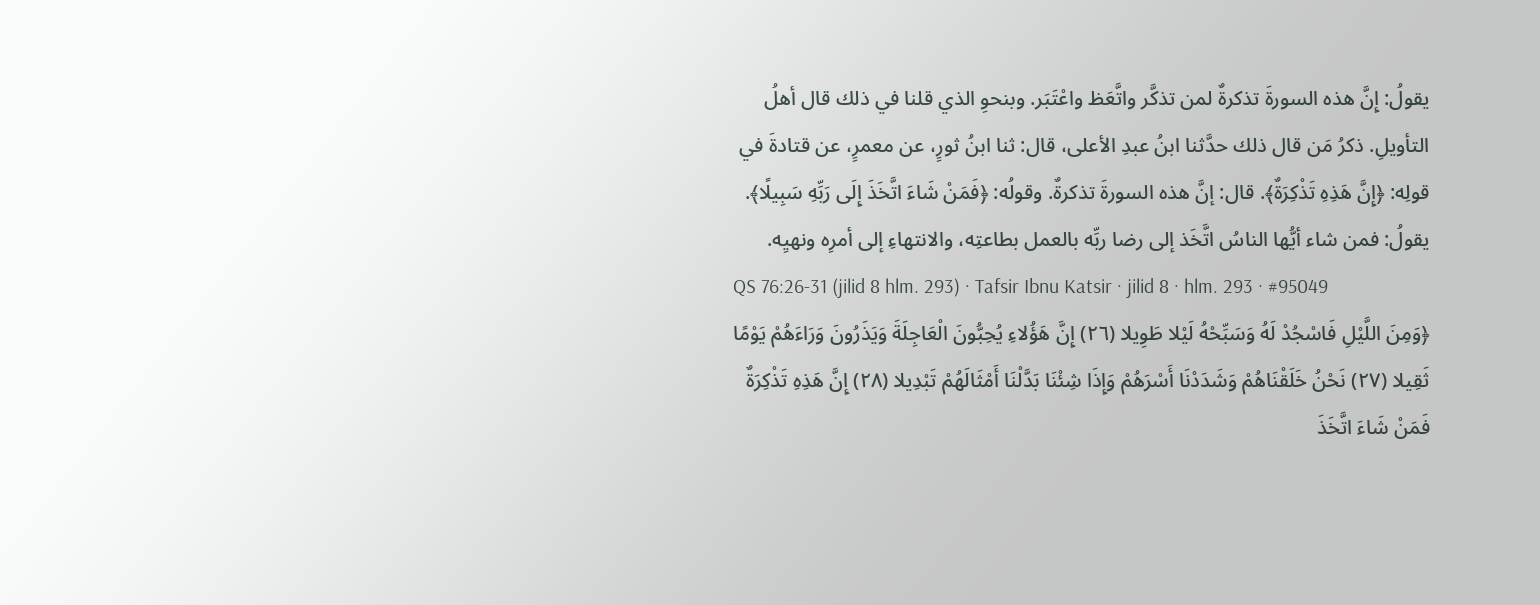يقولُ: إِنَّ هذه السورةَ تذكرةٌ لمن تذكَّر واتَّعَظ واعْتَبَر. وبنحوِ الذي قلنا في ذلك قال أهلُ التأويلِ. ذكرُ مَن قال ذلك حدَّثنا ابنُ عبدِ الأعلى، قال: ثنا ابنُ ثورٍ، عن معمرٍ، عن قتادةَ في قولِه: ﴿إِنَّ هَذِهِ تَذْكِرَةٌ﴾. قال: إنَّ هذه السورةَ تذكرةٌ. وقولُه: ﴿فَمَنْ شَاءَ اتَّخَذَ إِلَى رَبِّهِ سَبِيلًا﴾. يقولُ: فمن شاء أيُّها الناسُ اتَّخَذ إلى رضا ربِّه بالعمل بطاعتِه، والانتهاءِ إلى أمرِه ونهيِه.
QS 76:26-31 (jilid 8 hlm. 293) · Tafsir Ibnu Katsir · jilid 8 · hlm. 293 · #95049
﴿وَمِنَ اللَّيْلِ فَاسْجُدْ لَهُ وَسَبِّحْهُ لَيْلا طَوِيلا (٢٦) إِنَّ هَؤُلاءِ يُحِبُّونَ الْعَاجِلَةَ وَيَذَرُونَ وَرَاءَهُمْ يَوْمًا ثَقِيلا (٢٧) نَحْنُ خَلَقْنَاهُمْ وَشَدَدْنَا أَسْرَهُمْ وَإِذَا شِئْنَا بَدَّلْنَا أَمْثَالَهُمْ تَبْدِيلا (٢٨) إِنَّ هَذِهِ تَذْكِرَةٌ فَمَنْ شَاءَ اتَّخَذَ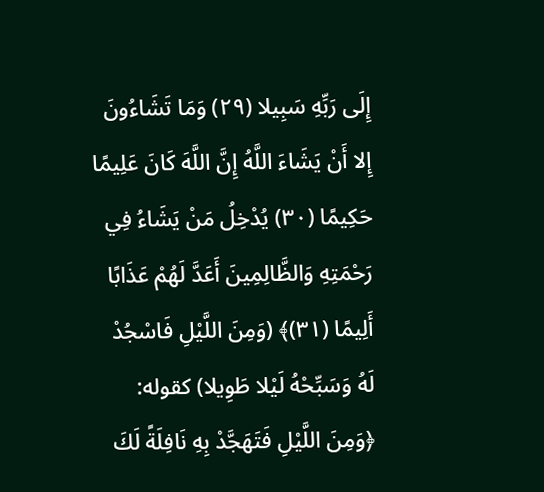إِلَى رَبِّهِ سَبِيلا (٢٩) وَمَا تَشَاءُونَ إِلا أَنْ يَشَاءَ اللَّهُ إِنَّ اللَّهَ كَانَ عَلِيمًا حَكِيمًا (٣٠) يُدْخِلُ مَنْ يَشَاءُ فِي رَحْمَتِهِ وَالظَّالِمِينَ أَعَدَّ لَهُمْ عَذَابًا أَلِيمًا (٣١)﴾ (وَمِنَ اللَّيْلِ فَاسْجُدْ لَهُ وَسَبِّحْهُ لَيْلا طَوِيلا) كقوله: ﴿وَمِنَ اللَّيْلِ فَتَهَجَّدْ بِهِ نَافِلَةً لَكَ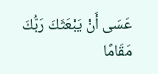عَسَى أَنْ يَبْعَثَكَ رَبُّكَ مَقَامًا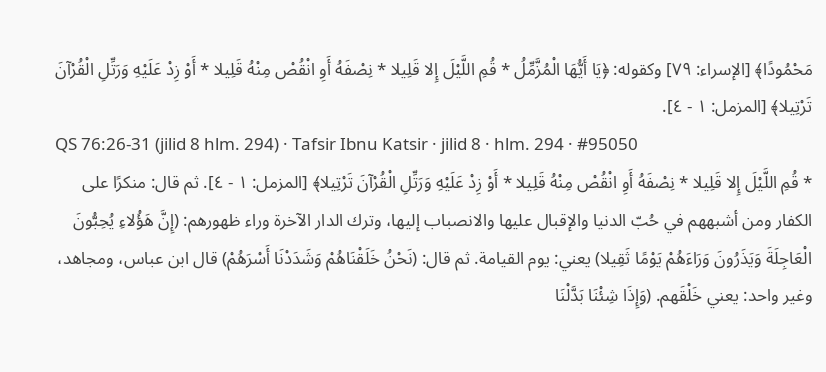مَحْمُودًا﴾ [الإسراء: ٧٩] وكقوله: ﴿يَا أَيُّهَا الْمُزَّمِّلُ * قُمِ اللَّيْلَ إِلا قَلِيلا * نِصْفَهُ أَوِ انْقُصْ مِنْهُ قَلِيلا * أَوْ زِدْ عَلَيْهِ وَرَتِّلِ الْقُرْآنَ تَرْتِيلا﴾ [المزمل: ١ - ٤].
QS 76:26-31 (jilid 8 hlm. 294) · Tafsir Ibnu Katsir · jilid 8 · hlm. 294 · #95050
* قُمِ اللَّيْلَ إِلا قَلِيلا * نِصْفَهُ أَوِ انْقُصْ مِنْهُ قَلِيلا * أَوْ زِدْ عَلَيْهِ وَرَتِّلِ الْقُرْآنَ تَرْتِيلا﴾ [المزمل: ١ - ٤]. ثم قال: منكرًا على الكفار ومن أشبههم في حُبّ الدنيا والإقبال عليها والانصباب إليها، وترك الدار الآخرة وراء ظهورهم: (إِنَّ هَؤُلاءِ يُحِبُّونَ الْعَاجِلَةَ وَيَذَرُونَ وَرَاءَهُمْ يَوْمًا ثَقِيلا) يعني: يوم القيامة. ثم قال: (نَحْنُ خَلَقْنَاهُمْ وَشَدَدْنَا أَسْرَهُمْ) قال ابن عباس، ومجاهد، وغير واحد: يعني خَلْقَهم. (وَإِذَا شِئْنَا بَدَّلْنَا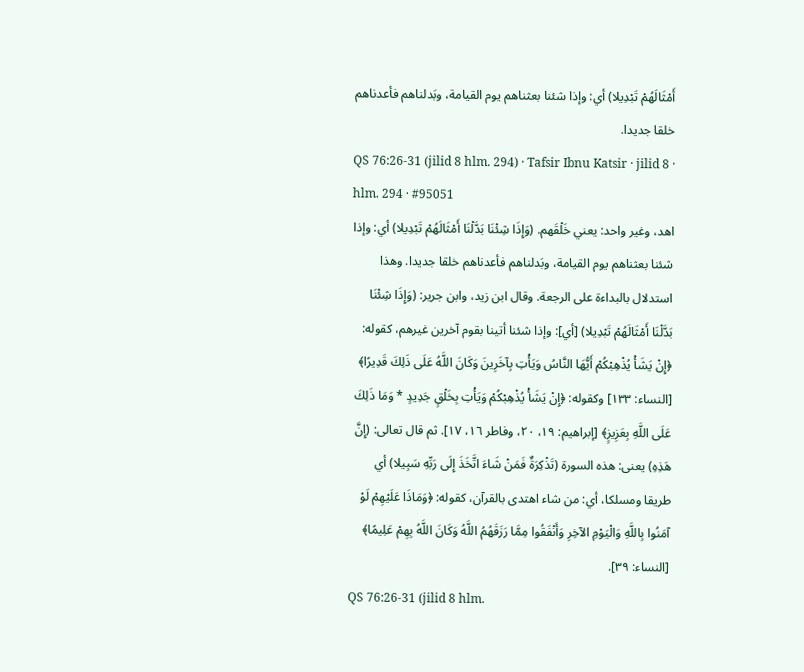أَمْثَالَهُمْ تَبْدِيلا) أي: وإذا شئنا بعثناهم يوم القيامة، وبَدلناهم فأعدناهم خلقا جديدا.
QS 76:26-31 (jilid 8 hlm. 294) · Tafsir Ibnu Katsir · jilid 8 · hlm. 294 · #95051
اهد، وغير واحد: يعني خَلْقَهم. (وَإِذَا شِئْنَا بَدَّلْنَا أَمْثَالَهُمْ تَبْدِيلا) أي: وإذا شئنا بعثناهم يوم القيامة، وبَدلناهم فأعدناهم خلقا جديدا. وهذا استدلال بالبداءة على الرجعة. وقال ابن زيد، وابن جرير: (وَإِذَا شِئْنَا بَدَّلْنَا أَمْثَالَهُمْ تَبْدِيلا) [أي]: وإذا شئنا أتينا بقوم آخرين غيرهم، كقوله: ﴿إِنْ يَشَأْ يُذْهِبْكُمْ أَيُّهَا النَّاسُ وَيَأْتِ بِآخَرِينَ وَكَانَ اللَّهُ عَلَى ذَلِكَ قَدِيرًا﴾ [النساء: ١٣٣] وكقوله: ﴿إِنْ يَشَأْ يُذْهِبْكُمْ وَيَأْتِ بِخَلْقٍ جَدِيدٍ * وَمَا ذَلِكَ عَلَى اللَّهِ بِعَزِيزٍ﴾ [إبراهيم: ١٩، ٢٠، وفاطر ١٦، ١٧]. ثم قال تعالى: (إِنَّ هَذِهِ) يعنى: هذه السورة (تَذْكِرَةٌ فَمَنْ شَاءَ اتَّخَذَ إِلَى رَبِّهِ سَبِيلا) أي طريقا ومسلكا، أي: من شاء اهتدى بالقرآن، كقوله: ﴿وَمَاذَا عَلَيْهِمْ لَوْ آمَنُوا بِاللَّهِ وَالْيَوْمِ الآخِرِ وَأَنْفَقُوا مِمَّا رَزَقَهُمُ اللَّهُ وَكَانَ اللَّهُ بِهِمْ عَلِيمًا﴾ [النساء: ٣٩].
QS 76:26-31 (jilid 8 hlm.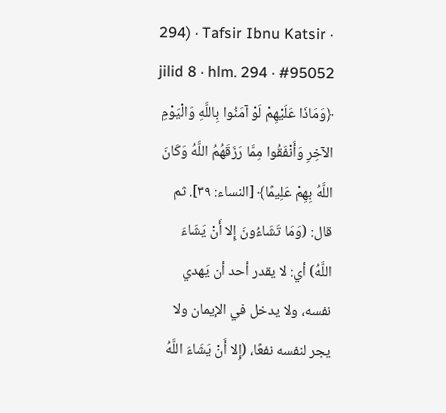294) · Tafsir Ibnu Katsir · jilid 8 · hlm. 294 · #95052
﴿وَمَاذَا عَلَيْهِمْ لَوْ آمَنُوا بِاللَّهِ وَالْيَوْمِ الآخِرِ وَأَنْفَقُوا مِمَّا رَزَقَهُمُ اللَّهُ وَكَانَ اللَّهُ بِهِمْ عَلِيمًا﴾ [النساء: ٣٩]. ثم قال: (وَمَا تَشَاءُونَ إِلا أَنْ يَشَاءَ اللَّهُ) أي: لا يقدر أحد أن يَهدي نفسه، ولا يدخل في الإيمان ولا يجر لنفسه نفعًا، (إِلا أَنْ يَشَاءَ اللَّهُ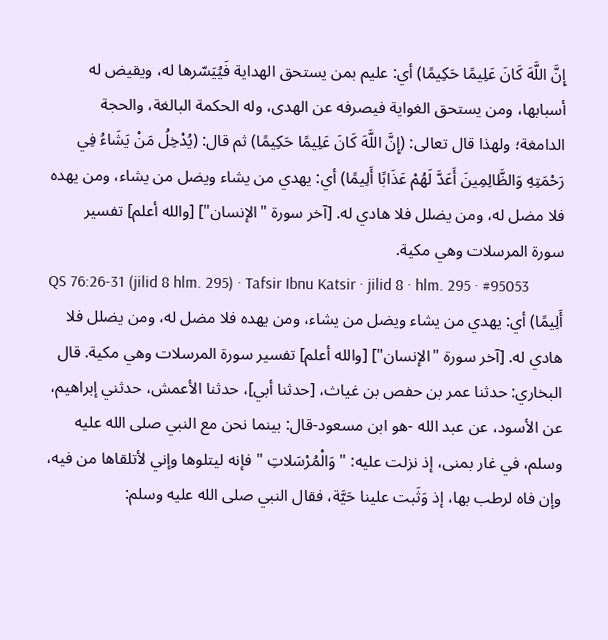إِنَّ اللَّهَ كَانَ عَلِيمًا حَكِيمًا) أي: عليم بمن يستحق الهداية فَيُيَسّرها له، ويقيض له أسبابها، ومن يستحق الغواية فيصرفه عن الهدى، وله الحكمة البالغة، والحجة الدامغة؛ ولهذا قال تعالى: (إِنَّ اللَّهَ كَانَ عَلِيمًا حَكِيمًا) ثم قال: (يُدْخِلُ مَنْ يَشَاءُ فِي رَحْمَتِهِ وَالظَّالِمِينَ أَعَدَّ لَهُمْ عَذَابًا أَلِيمًا) أي: يهدي من يشاء ويضل من يشاء، ومن يهده فلا مضل له، ومن يضلل فلا هادي له. [آخر سورة "الإنسان"] [والله أعلم] تفسير سورة المرسلات وهي مكية.
QS 76:26-31 (jilid 8 hlm. 295) · Tafsir Ibnu Katsir · jilid 8 · hlm. 295 · #95053
أَلِيمًا) أي: يهدي من يشاء ويضل من يشاء، ومن يهده فلا مضل له، ومن يضلل فلا هادي له. [آخر سورة "الإنسان"] [والله أعلم] تفسير سورة المرسلات وهي مكية. قال البخاري: حدثنا عمر بن حفص بن غياث، [حدثنا أبي]، حدثنا الأعمش، حدثني إبراهيم، عن الأسود، عن عبد الله -هو ابن مسعود-قال: بينما نحن مع النبي صلى الله عليه وسلم، في غار بمنى، إذ نزلت عليه: " وَالْمُرْسَلاتِ "فإنه ليتلوها وإني لأتلقاها من فيه، وإن فاه لرطب بها، إذ وَثَبت علينا حَيَّة، فقال النبي صلى الله عليه وسلم: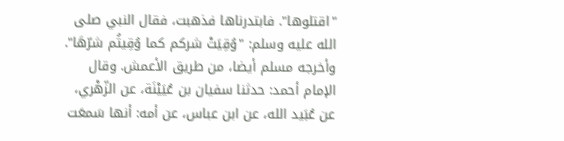"اقتلوها". فابتدرناها فذهبت، فقال النبي صلى الله عليه وسلم: "وُقِيَتْ شركم كما وُقِيتُم شرّهَا". وأخرجه مسلم أيضا، من طريق الأعمش. وقال الإمام أحمد: حدثنا سفيان بن عُيَيْنَة، عن الزّهْري، عن عُبَيد الله، عن ابن عباس، عن أمه: أنها سَمعَت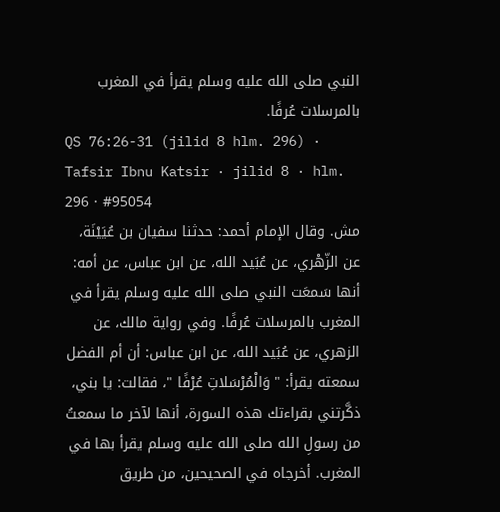النبي صلى الله عليه وسلم يقرأ في المغرب بالمرسلات عُرفًا.
QS 76:26-31 (jilid 8 hlm. 296) · Tafsir Ibnu Katsir · jilid 8 · hlm. 296 · #95054
مش. وقال الإمام أحمد: حدثنا سفيان بن عُيَيْنَة، عن الزّهْري، عن عُبَيد الله، عن ابن عباس، عن أمه: أنها سَمعَت النبي صلى الله عليه وسلم يقرأ في المغرب بالمرسلات عُرفًا. وفي رواية مالك، عن الزهري، عن عُبَيد الله، عن ابن عباس: أن أم الفضل سمعته يقرأ: " وَالْمُرْسَلاتِ عُرْفًا "، فقالت: يا بني، ذكَّرتني بقراءتك هذه السورة، أنها لآخر ما سمعتُ من رسولِ الله صلى الله عليه وسلم يقرأ بها في المغرب. أخرجاه في الصحيحين، من طريق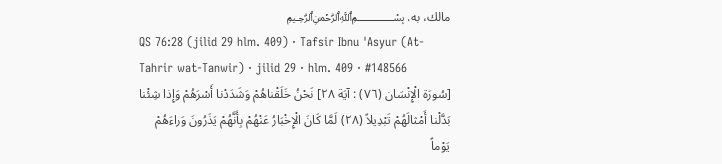مالك، به. ﷽
QS 76:28 (jilid 29 hlm. 409) · Tafsir Ibnu 'Asyur (At-Tahrir wat-Tanwir) · jilid 29 · hlm. 409 · #148566
[سُورَة الْإِنْسَان (٧٦) : آيَة ٢٨] نَحْنُ خَلَقْناهُمْ وَشَدَدْنا أَسْرَهُمْ وَإِذا شِئْنا بَدَّلْنا أَمْثالَهُمْ تَبْدِيلاً (٢٨) لَمَّا كَانَ الْإِخْبَارُ عَنْهُمْ بِأَنَّهُمْ يَذَرُونَ وَراءَهُمْ يَوْماً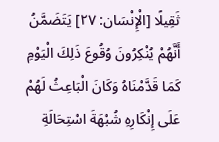ثَقِيلًا [الْإِنْسَان: ٢٧] يَتَضَمَّنُ أَنَّهُمْ يُنْكِرُونَ وُقُوعَ ذَلِكَ الْيَوْمِ كَمَا قَدَّمْنَاهُ وَكَانَ الْبَاعِثُ لَهُمْ عَلَى إِنْكَارِهِ شُبْهَةَ اسْتِحَالَةِ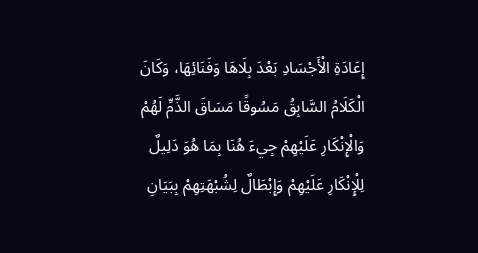إِعَادَةِ الْأَجْسَادِ بَعْدَ بِلَاهَا وَفَنَائِهَا، وَكَانَ الْكَلَامُ السَّابِقُ مَسُوقًا مَسَاقَ الذَّمِّ لَهُمْ وَالْإِنْكَارِ عَلَيْهِمْ جِيءَ هُنَا بِمَا هُوَ دَلِيلٌ لِلْإِنْكَارِ عَلَيْهِمْ وَإِبْطَالٌ لِشُبْهَتِهِمْ بِبَيَانِ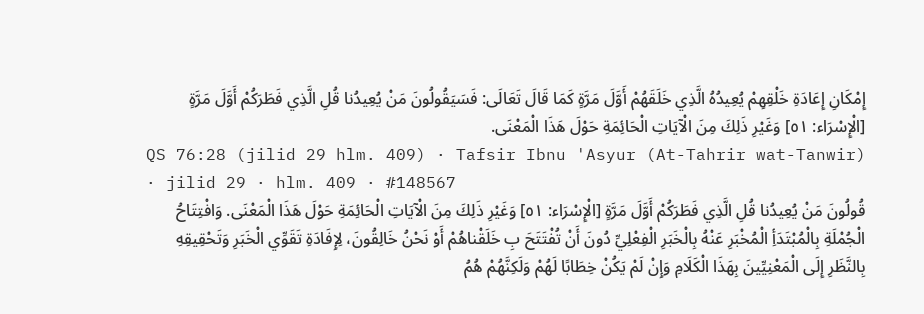إِمْكَانِ إِعَادَةِ خَلْقِهِمْ يُعِيدُهُ الَّذِي خَلَقَهُمْ أَوَّلَ مَرَّةٍ كَمَا قَالَ تَعَالَى: فَسَيَقُولُونَ مَنْ يُعِيدُنا قُلِ الَّذِي فَطَرَكُمْ أَوَّلَ مَرَّةٍ [الْإِسْرَاء: ٥١] وَغَيْرِ ذَلِكَ مِنَ الْآيَاتِ الْحَائِمَةِ حَوْلَ هَذَا الْمَعْنَى.
QS 76:28 (jilid 29 hlm. 409) · Tafsir Ibnu 'Asyur (At-Tahrir wat-Tanwir) · jilid 29 · hlm. 409 · #148567
قُولُونَ مَنْ يُعِيدُنا قُلِ الَّذِي فَطَرَكُمْ أَوَّلَ مَرَّةٍ [الْإِسْرَاء: ٥١] وَغَيْرِ ذَلِكَ مِنَ الْآيَاتِ الْحَائِمَةِ حَوْلَ هَذَا الْمَعْنَى. وَافْتِتَاحُ الْجُمْلَةِ بِالْمُبْتَدَأِ الْمُخْبَرِ عَنْهُ بِالْخَبَرِ الْفِعْلِيِّ دُونَ أَنْ تُفْتَتَحَ بِ خَلَقْناهُمْ أَوْ نَحْنُ خَالِقُونَ، لِإِفَادَةِ تَقَوِّي الْخَبَرِ وَتَحْقِيقِهِ بِالنَّظَرِ إِلَى الْمَعْنِيِّينَ بِهَذَا الْكَلَامِ وَإِنْ لَمْ يَكُنْ خِطَابًا لَهُمْ وَلَكِنَّهُمْ هُمُ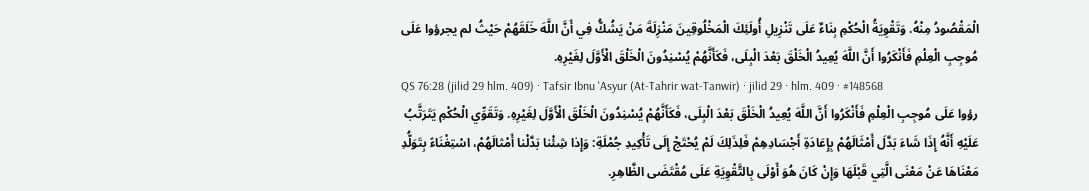الْمَقْصُودُ مِنْهُ. وَتَقْوِيَةُ الْحُكْمِ بِنَاءٌ عَلَى تَنْزِيلِ أُولَئِكَ الْمَخْلُوقِينَ مَنْزِلَةَ مَنْ يَشُكُّ فِي أَنَّ اللَّهَ خَلَقَهُمْ حَيْثُ لم يجرؤوا عَلَى مُوجِبِ الْعِلْمِ فَأَنْكَرُوا أَنَّ اللَّهَ يُعِيدُ الْخَلْقَ بَعْدَ الْبِلَى، فَكَأَنَّهُمْ يُسْنِدُونَ الْخَلْقَ الْأَوَّلَ لِغَيْرِهِ.
QS 76:28 (jilid 29 hlm. 409) · Tafsir Ibnu 'Asyur (At-Tahrir wat-Tanwir) · jilid 29 · hlm. 409 · #148568
رؤوا عَلَى مُوجِبِ الْعِلْمِ فَأَنْكَرُوا أَنَّ اللَّهَ يُعِيدُ الْخَلْقَ بَعْدَ الْبِلَى، فَكَأَنَّهُمْ يُسْنِدُونَ الْخَلْقَ الْأَوَّلَ لِغَيْرِهِ. وَتَقَوِّي الْحُكْمِ يَتَرَتَّبُ عَلَيْهِ أَنَّهُ إِذَا شَاءَ بَدَّلَ أَمْثَالَهُمْ بِإِعَادَةِ أَجْسَادِهِمْ فَلِذَلِكَ لَمْ يُحْتَجْ إِلَى تَأْكِيدِ جُمْلَةِ: وَإِذا شِئْنا بَدَّلْنا أَمْثالَهُمْ، اسْتِغْنَاءً بِتَوَلُّدِ مَعْنَاهَا عَنْ مَعْنَى الَّتِي قَبْلَهَا وَإِنْ كَانَ هُوَ أَوْلَى بِالتَّقْوِيَةِ عَلَى مُقْتَضَى الظَّاهِرِ.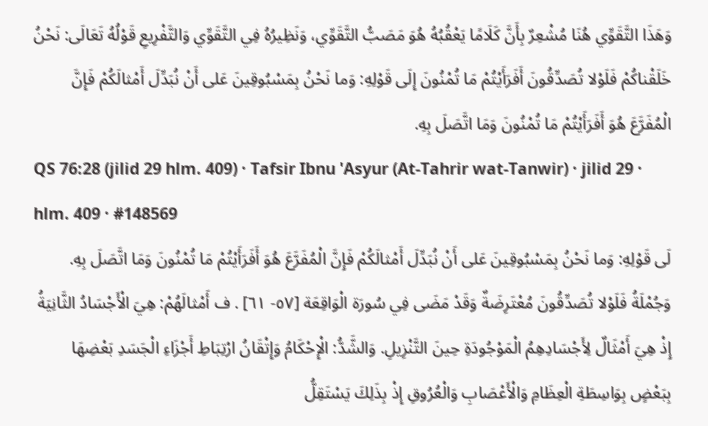وَهَذَا التَّقَوِّي هُنَا مُشْعِرٌ بِأَنَّ كَلَامًا يَعْقُبُهُ هُوَ مَصَبُّ التَّقَوِّي، وَنَظِيرُهُ فِي التَّقَوِّي وَالتَّفْرِيعِ قَوْلُهُ تَعَالَى: نَحْنُ خَلَقْناكُمْ فَلَوْلا تُصَدِّقُونَ أَفَرَأَيْتُمْ مَا تُمْنُونَ إِلَى قَوْلِهِ: وَما نَحْنُ بِمَسْبُوقِينَ عَلى أَنْ نُبَدِّلَ أَمْثالَكُمْ فَإِنَّ الْمُفَرَّعَ هُوَ أَفَرَأَيْتُمْ مَا تُمْنُونَ وَمَا اتَّصَلَ بِهِ.
QS 76:28 (jilid 29 hlm. 409) · Tafsir Ibnu 'Asyur (At-Tahrir wat-Tanwir) · jilid 29 · hlm. 409 · #148569
لَى قَوْلِهِ: وَما نَحْنُ بِمَسْبُوقِينَ عَلى أَنْ نُبَدِّلَ أَمْثالَكُمْ فَإِنَّ الْمُفَرَّعَ هُوَ أَفَرَأَيْتُمْ مَا تُمْنُونَ وَمَا اتَّصَلَ بِهِ. وَجُمْلَةُ فَلَوْلا تُصَدِّقُونَ مُعْتَرِضَةٌ وَقَدْ مَضَى فِي سُورَة الْوَاقِعَة [٥٧- ٦١] . ف أَمْثالَهُمْ: هِيَ الْأَجْسَادُ الثَّانِيَةُ إِذْ هِيَ أَمْثَالٌ لِأَجْسَادِهِمُ الْمَوْجُودَةِ حِينَ التَّنْزِيلِ. وَالشَّدُّ: الْإِحْكَامُ وَإِتْقَانُ ارْتِبَاطِ أَجْزَاءِ الْجَسَدِ بَعْضِهَا بِبَعْضٍ بِوَاسِطَةِ الْعِظَامِ وَالْأَعْصَابِ وَالْعُرُوقِ إِذْ بِذَلِكَ يَسْتَقِلُّ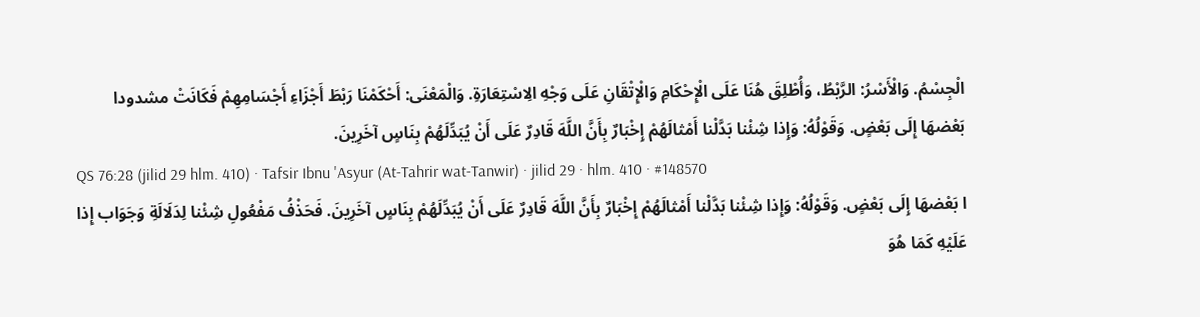الْجِسْمُ. وَالْأَسْرُ: الرَّبْطُ، وَأُطْلِقَ هُنَا عَلَى الْإِحْكَامِ وَالْإِتْقَانِ عَلَى وَجْهِ الِاسْتِعَارَةِ. وَالْمَعْنَى: أَحْكَمْنَا رَبْطَ أَجْزَاءِ أَجْسَامِهِمْ فَكَانَتْ مشدودا بَعْضهَا إِلَى بَعْضٍ. وَقَوْلُهُ: وَإِذا شِئْنا بَدَّلْنا أَمْثالَهُمْ إِخْبَارٌ بِأَنَّ اللَّهَ قَادِرٌ عَلَى أَنْ يُبَدِّلَهُمْ بِنَاسٍ آخَرِينَ.
QS 76:28 (jilid 29 hlm. 410) · Tafsir Ibnu 'Asyur (At-Tahrir wat-Tanwir) · jilid 29 · hlm. 410 · #148570
ا بَعْضهَا إِلَى بَعْضٍ. وَقَوْلُهُ: وَإِذا شِئْنا بَدَّلْنا أَمْثالَهُمْ إِخْبَارٌ بِأَنَّ اللَّهَ قَادِرٌ عَلَى أَنْ يُبَدِّلَهُمْ بِنَاسٍ آخَرِينَ. فَحَذْفُ مَفْعُولِ شِئْنا لِدَلَالَةِ وَجَوَاب إِذا عَلَيْهِ كَمَا هُوَ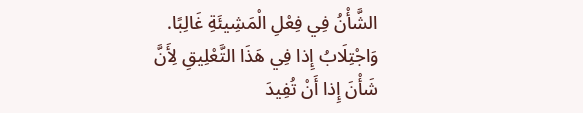الشَّأْنُ فِي فِعْلِ الْمَشِيئَةِ غَالِبًا. وَاجْتِلَابُ إِذا فِي هَذَا التَّعْلِيقِ لِأَنَّ شَأْنَ إِذا أَنْ تُفِيدَ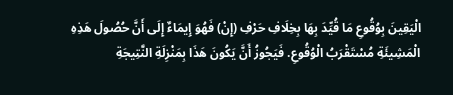الْيَقِينَ بِوُقُوعِ مَا قُيِّدَ بِهَا بِخِلَافِ حَرْفِ (إِنْ) فَهُوَ إِيمَاءٌ إِلَى أَنَّ حُصُولَ هَذِهِ الْمَشِيئَةِ مُسْتَقْرَبُ الْوُقُوعِ. فَيَجُوزُ أَنَّ يَكُونَ هَذَا بِمَنْزِلَةِ النَّتِيجَةِ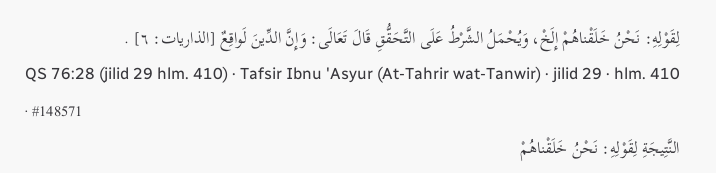لِقَوْلِهِ: نَحْنُ خَلَقْناهُمْ إِلَخْ، وَيُحْمَلُ الشَّرْطُ عَلَى التَّحَقُّقِ قَالَ تَعَالَى: وَإِنَّ الدِّينَ لَواقِعٌ [الذاريات: ٦] .
QS 76:28 (jilid 29 hlm. 410) · Tafsir Ibnu 'Asyur (At-Tahrir wat-Tanwir) · jilid 29 · hlm. 410 · #148571
النَّتِيجَةِ لِقَوْلِهِ: نَحْنُ خَلَقْناهُمْ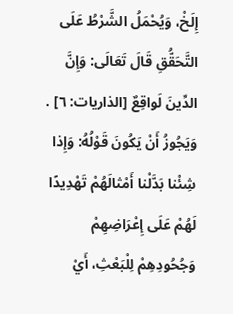إِلَخْ، وَيُحْمَلُ الشَّرْطُ عَلَى التَّحَقُّقِ قَالَ تَعَالَى: وَإِنَّ الدِّينَ لَواقِعٌ [الذاريات: ٦] . وَيَجُوزُ أَنْ يَكُونَ قَوْلُهُ: وَإِذا شِئْنا بَدَّلْنا أَمْثالَهُمْ تَهْدِيدًا لَهُمْ عَلَى إِعْرَاضِهِمْ وَجُحُودِهِمْ لِلْبَعْثِ، أَيْ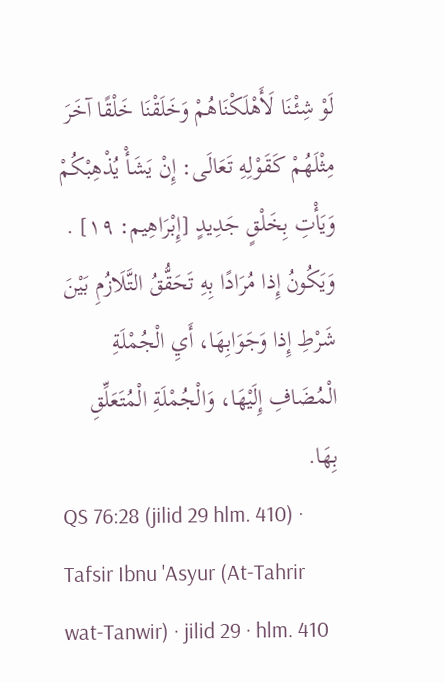لَوْ شِئْنَا لَأَهْلَكْنَاهُمْ وَخَلَقْنَا خَلْقًا آخَرَ مِثْلَهُمْ كَقَوْلِهِ تَعَالَى: إِنْ يَشَأْ يُذْهِبْكُمْ وَيَأْتِ بِخَلْقٍ جَدِيدٍ [إِبْرَاهِيم: ١٩] . وَيَكُونُ إِذا مُرَادًا بِهِ تَحَقُّقُ التَّلَازُمِ بَيْنَ شَرْطِ إِذا وَجَوَابِهَا، أَيِ الْجُمْلَةِ الْمُضَافِ إِلَيْهَا، وَالْجُمْلَةِ الْمُتَعَلِّقِ بِهَا.
QS 76:28 (jilid 29 hlm. 410) · Tafsir Ibnu 'Asyur (At-Tahrir wat-Tanwir) · jilid 29 · hlm. 410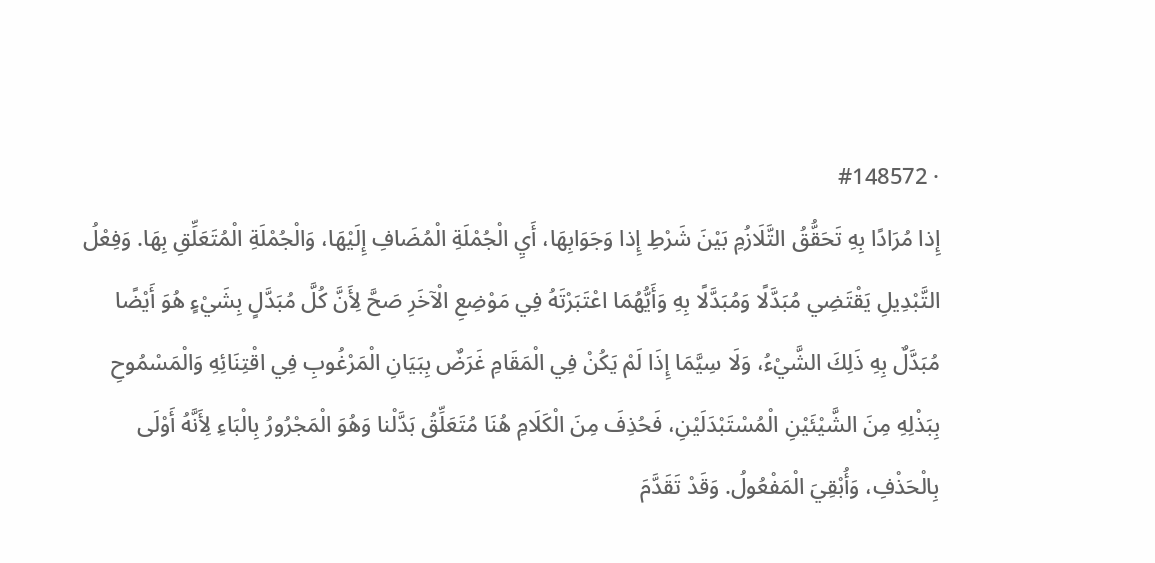· #148572
إِذا مُرَادًا بِهِ تَحَقُّقُ التَّلَازُمِ بَيْنَ شَرْطِ إِذا وَجَوَابِهَا، أَيِ الْجُمْلَةِ الْمُضَافِ إِلَيْهَا، وَالْجُمْلَةِ الْمُتَعَلِّقِ بِهَا. وَفِعْلُ التَّبْدِيلِ يَقْتَضِي مُبَدَّلًا وَمُبَدَّلًا بِهِ وَأَيُّهُمَا اعْتَبَرْتَهُ فِي مَوْضِعِ الْآخَرِ صَحَّ لِأَنَّ كُلَّ مُبَدَّلٍ بِشَيْءٍ هُوَ أَيْضًا مُبَدَّلٌ بِهِ ذَلِكَ الشَّيْءُ، وَلَا سِيَّمَا إِذَا لَمْ يَكُنْ فِي الْمَقَامِ غَرَضٌ بِبَيَانِ الْمَرْغُوبِ فِي اقْتِنَائِهِ وَالْمَسْمُوحِ بِبَذْلِهِ مِنَ الشَّيْئَيْنِ الْمُسْتَبْدَلَيْنِ، فَحُذِفَ مِنَ الْكَلَامِ هُنَا مُتَعَلِّقُ بَدَّلْنا وَهُوَ الْمَجْرُورُ بِالْبَاءِ لِأَنَّهُ أَوْلَى بِالْحَذْفِ، وَأُبْقِيَ الْمَفْعُولُ. وَقَدْ تَقَدَّمَ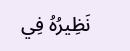نَظِيرُهُ فِي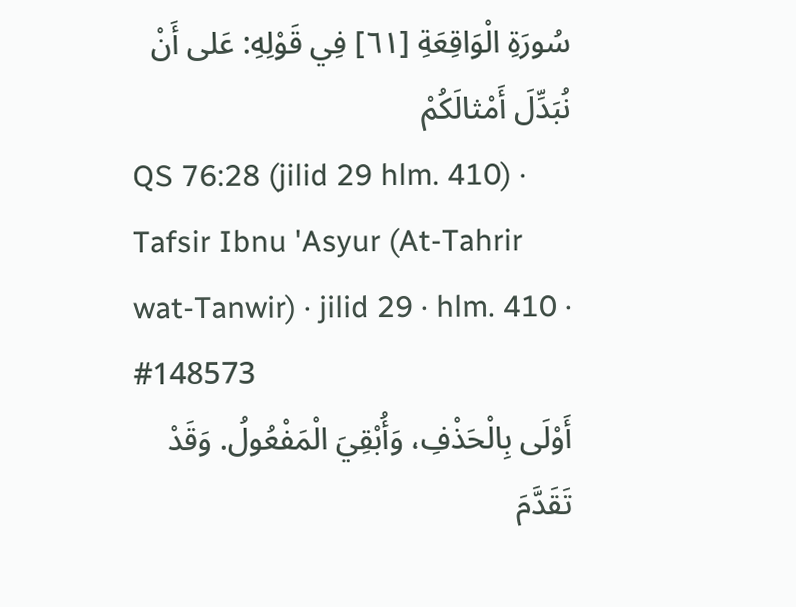سُورَةِ الْوَاقِعَةِ [٦١] فِي قَوْلِهِ: عَلى أَنْ نُبَدِّلَ أَمْثالَكُمْ
QS 76:28 (jilid 29 hlm. 410) · Tafsir Ibnu 'Asyur (At-Tahrir wat-Tanwir) · jilid 29 · hlm. 410 · #148573
أَوْلَى بِالْحَذْفِ، وَأُبْقِيَ الْمَفْعُولُ. وَقَدْ تَقَدَّمَ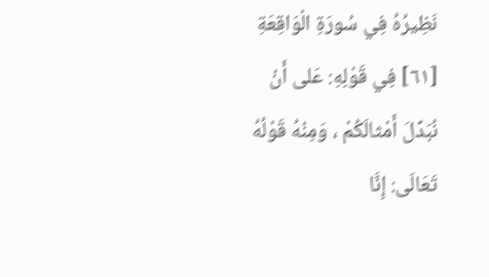نَظِيرُهُ فِي سُورَةِ الْوَاقِعَةِ [٦١] فِي قَوْلِهِ: عَلى أَنْ نُبَدِّلَ أَمْثالَكُمْ ، وَمِنْهُ قَوْلُهُ تَعَالَى: إِنَّا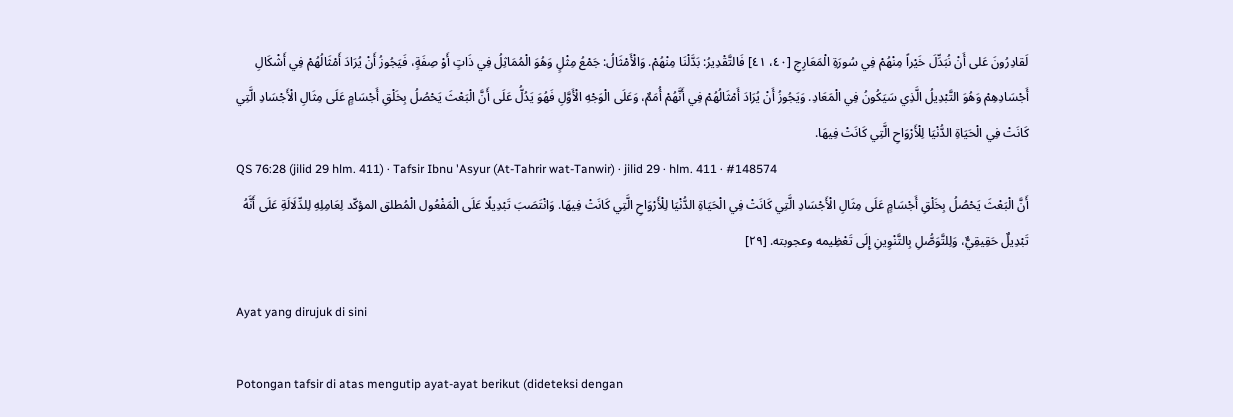لَقادِرُونَ عَلى أَنْ نُبَدِّلَ خَيْراً مِنْهُمْ فِي سُورَةِ الْمَعَارِجِ [٤٠، ٤١] فَالتَّقْدِيرُ: بَدَّلْنَا مِنْهُمْ. وَالْأَمْثَالُ: جَمْعُ مِثْلٍ وَهُوَ الْمُمَاثِلُ فِي ذَاتٍ أَوْ صِفَةٍ، فَيَجُوزُ أَنْ يُرَادَ أَمْثَالُهُمْ فِي أَشْكَالِ أَجْسَادِهِمْ وَهُوَ التَّبْدِيلُ الَّذِي سَيَكُونُ فِي الْمَعَادِ. وَيَجُوزُ أَنْ يُرَادَ أَمْثَالُهُمْ فِي أَنَّهُمْ أُمَمٌ، وَعَلَى الْوَجْهِ الْأَوَّلِ فَهُوَ يَدُلُّ عَلَى أَنَّ الْبَعْثَ يَحْصُلُ بِخَلْقِ أَجْسَامٍ عَلَى مِثَالِ الْأَجْسَادِ الَّتِي كَانَتْ فِي الْحَيَاةِ الدُّنْيَا لِلْأَرْوَاحِ الَّتِي كَانَتْ فِيهَا.
QS 76:28 (jilid 29 hlm. 411) · Tafsir Ibnu 'Asyur (At-Tahrir wat-Tanwir) · jilid 29 · hlm. 411 · #148574
أَنَّ الْبَعْثَ يَحْصُلُ بِخَلْقِ أَجْسَامٍ عَلَى مِثَالِ الْأَجْسَادِ الَّتِي كَانَتْ فِي الْحَيَاةِ الدُّنْيَا لِلْأَرْوَاحِ الَّتِي كَانَتْ فِيهَا. وَانْتَصَبَ تَبْدِيلًا عَلَى الْمَفْعُول الْمُطلق المؤكّد لِعَامِلِهِ لِلدِّلَالَةِ عَلَى أَنَّهُ تَبْدِيلٌ حَقِيقِيٌّ، وَلِلتَّوَصُّلِ بِالتَّنْوِينِ إِلَى تَعْظِيمه وعجوبته. [٢٩]

Ayat yang dirujuk di sini

Potongan tafsir di atas mengutip ayat-ayat berikut (dideteksi dengan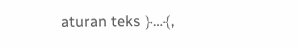aturan teks ﴿…﴾,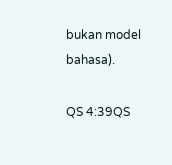bukan model bahasa).

QS 4:39QS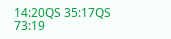14:20QS 35:17QS 73:19